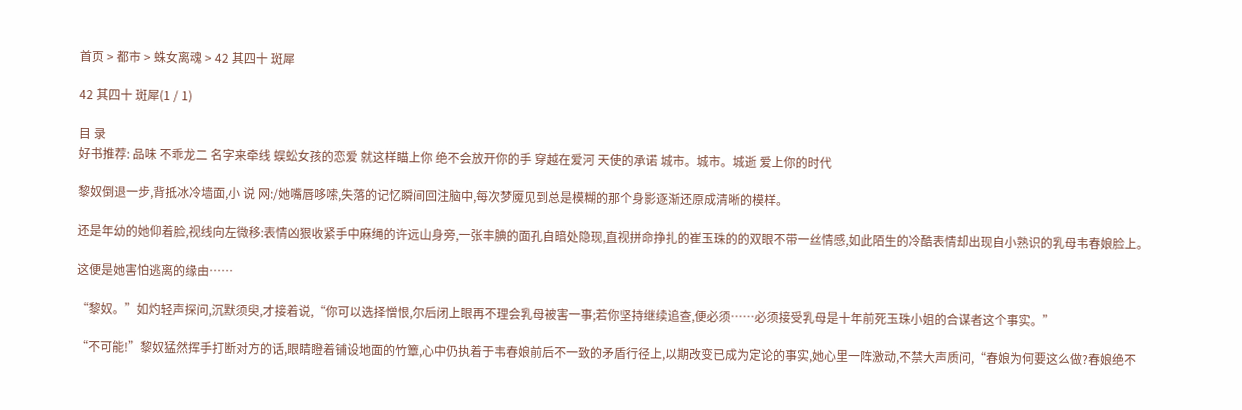首页 > 都市 > 蛛女离魂 > 42 其四十 斑犀

42 其四十 斑犀(1 / 1)

目 录
好书推荐: 品味 不乖龙二 名字来牵线 蜈蚣女孩的恋爱 就这样瞄上你 绝不会放开你的手 穿越在爱河 天使的承诺 城市。城市。城逝 爱上你的时代

黎奴倒退一步,背抵冰冷墙面,小 说 网:/她嘴唇哆嗦,失落的记忆瞬间回注脑中,每次梦魇见到总是模糊的那个身影逐渐还原成清晰的模样。

还是年幼的她仰着脸,视线向左微移:表情凶狠收紧手中麻绳的许远山身旁,一张丰腆的面孔自暗处隐现,直视拼命挣扎的崔玉珠的的双眼不带一丝情感,如此陌生的冷酷表情却出现自小熟识的乳母韦春娘脸上。

这便是她害怕逃离的缘由……

“黎奴。”如灼轻声探问,沉默须臾,才接着说,“你可以选择憎恨,尔后闭上眼再不理会乳母被害一事;若你坚持继续追查,便必须……必须接受乳母是十年前死玉珠小姐的合谋者这个事实。”

“不可能!”黎奴猛然挥手打断对方的话,眼睛瞪着铺设地面的竹簟,心中仍执着于韦春娘前后不一致的矛盾行径上,以期改变已成为定论的事实,她心里一阵激动,不禁大声质问,“春娘为何要这么做?春娘绝不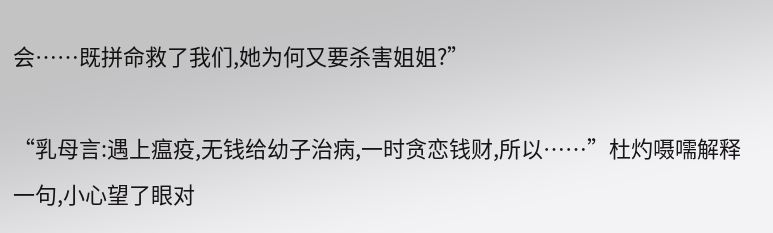会……既拼命救了我们,她为何又要杀害姐姐?”

“乳母言:遇上瘟疫,无钱给幼子治病,一时贪恋钱财,所以……”杜灼嗫嚅解释一句,小心望了眼对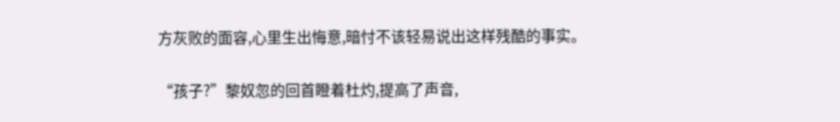方灰败的面容,心里生出悔意,暗忖不该轻易说出这样残酷的事实。

“孩子?”黎奴忽的回首瞪着杜灼,提高了声音,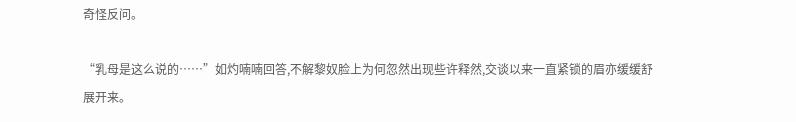奇怪反问。

“乳母是这么说的……”如灼喃喃回答,不解黎奴脸上为何忽然出现些许释然,交谈以来一直紧锁的眉亦缓缓舒展开来。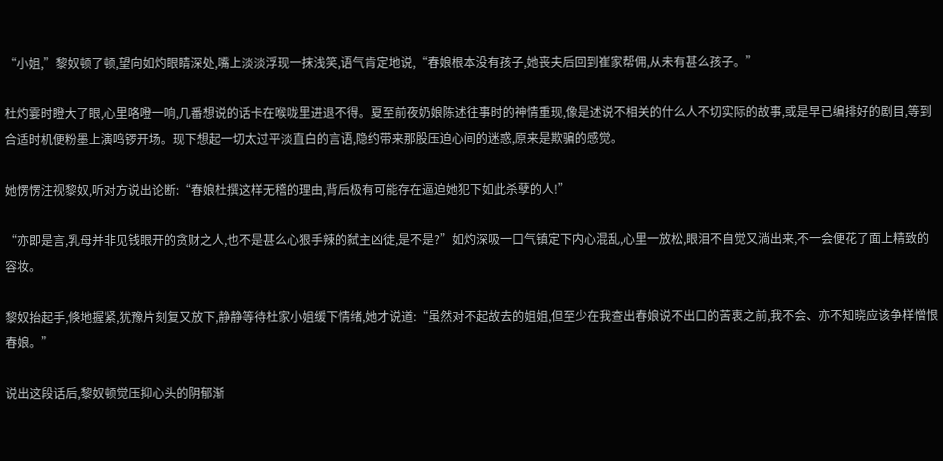“小姐,”黎奴顿了顿,望向如灼眼睛深处,嘴上淡淡浮现一抹浅笑,语气肯定地说,“春娘根本没有孩子,她丧夫后回到崔家帮佣,从未有甚么孩子。”

杜灼霎时瞪大了眼,心里咯噔一响,几番想说的话卡在喉咙里进退不得。夏至前夜奶娘陈述往事时的神情重现,像是述说不相关的什么人不切实际的故事,或是早已编排好的剧目,等到合适时机便粉墨上演鸣锣开场。现下想起一切太过平淡直白的言语,隐约带来那股压迫心间的迷惑,原来是欺骗的感觉。

她愣愣注视黎奴,听对方说出论断:“春娘杜撰这样无稽的理由,背后极有可能存在逼迫她犯下如此杀孽的人!”

“亦即是言,乳母并非见钱眼开的贪财之人,也不是甚么心狠手辣的弑主凶徒,是不是?”如灼深吸一口气镇定下内心混乱,心里一放松,眼泪不自觉又淌出来,不一会便花了面上精致的容妆。

黎奴抬起手,倏地握紧,犹豫片刻复又放下,静静等待杜家小姐缓下情绪,她才说道:“虽然对不起故去的姐姐,但至少在我查出春娘说不出口的苦衷之前,我不会、亦不知晓应该争样憎恨春娘。”

说出这段话后,黎奴顿觉压抑心头的阴郁渐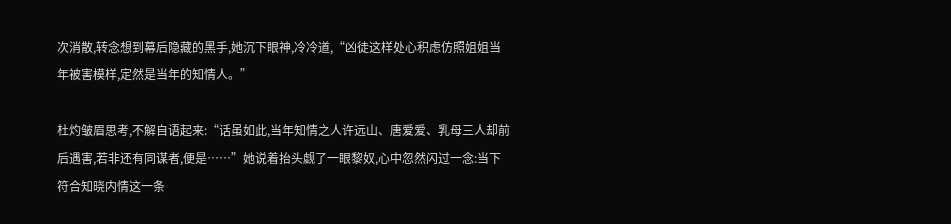次消散,转念想到幕后隐藏的黑手,她沉下眼神,冷冷道,“凶徒这样处心积虑仿照姐姐当年被害模样,定然是当年的知情人。”

杜灼皱眉思考,不解自语起来:“话虽如此,当年知情之人许远山、唐爱爱、乳母三人却前后遇害,若非还有同谋者,便是……”她说着抬头觑了一眼黎奴,心中忽然闪过一念:当下符合知晓内情这一条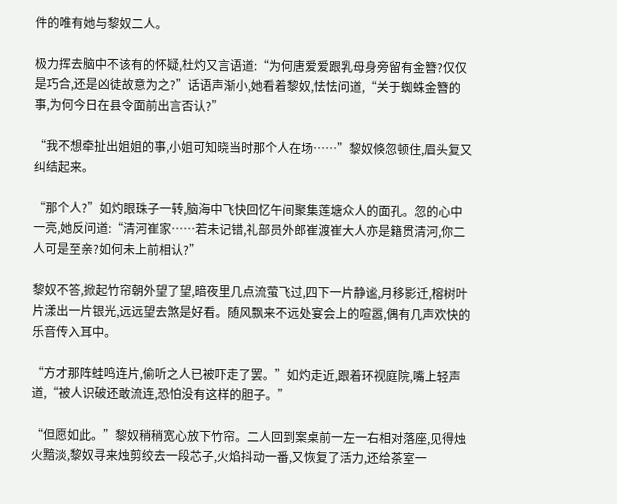件的唯有她与黎奴二人。

极力挥去脑中不该有的怀疑,杜灼又言语道:“为何唐爱爱跟乳母身旁留有金簪?仅仅是巧合,还是凶徒故意为之?”话语声渐小,她看着黎奴,怯怯问道,“关于蜘蛛金簪的事,为何今日在县令面前出言否认?”

“我不想牵扯出姐姐的事,小姐可知晓当时那个人在场……”黎奴倏忽顿住,眉头复又纠结起来。

“那个人?”如灼眼珠子一转,脑海中飞快回忆午间聚集莲塘众人的面孔。忽的心中一亮,她反问道:“清河崔家……若未记错,礼部员外郎崔渡崔大人亦是籍贯清河,你二人可是至亲?如何未上前相认?”

黎奴不答,掀起竹帘朝外望了望,暗夜里几点流萤飞过,四下一片静谧,月移影迁,榕树叶片漾出一片银光,远远望去煞是好看。随风飘来不远处宴会上的喧嚣,偶有几声欢快的乐音传入耳中。

“方才那阵蛙鸣连片,偷听之人已被吓走了罢。”如灼走近,跟着环视庭院,嘴上轻声道,“被人识破还敢流连,恐怕没有这样的胆子。”

“但愿如此。”黎奴稍稍宽心放下竹帘。二人回到案桌前一左一右相对落座,见得烛火黯淡,黎奴寻来烛剪绞去一段芯子,火焰抖动一番,又恢复了活力,还给茶室一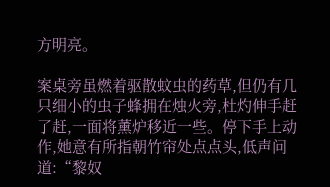方明亮。

案桌旁虽燃着驱散蚊虫的药草,但仍有几只细小的虫子蜂拥在烛火旁,杜灼伸手赶了赶,一面将薰炉移近一些。停下手上动作,她意有所指朝竹帘处点点头,低声问道:“黎奴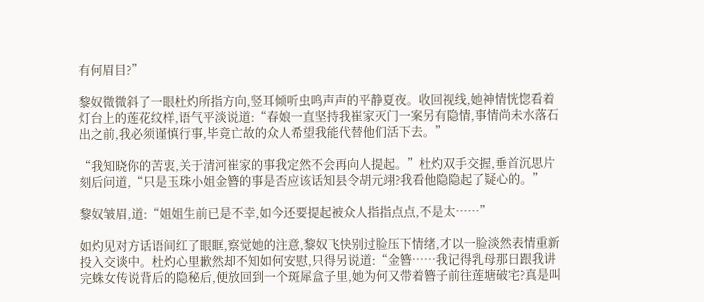有何眉目?”

黎奴微微斜了一眼杜灼所指方向,竖耳倾听虫鸣声声的平静夏夜。收回视线,她神情恍惚看着灯台上的莲花纹样,语气平淡说道:“春娘一直坚持我崔家灭门一案另有隐情,事情尚未水落石出之前,我必须谨慎行事,毕竟亡故的众人希望我能代替他们活下去。”

“我知晓你的苦衷,关于清河崔家的事我定然不会再向人提起。”杜灼双手交握,垂首沉思片刻后问道,“只是玉珠小姐金簪的事是否应该话知县令胡元翊?我看他隐隐起了疑心的。”

黎奴皱眉,道:“姐姐生前已是不幸,如今还要提起被众人指指点点,不是太……”

如灼见对方话语间红了眼眶,察觉她的注意,黎奴飞快别过脸压下情绪,才以一脸淡然表情重新投入交谈中。杜灼心里歉然却不知如何安慰,只得另说道:“金簪……我记得乳母那日跟我讲完蛛女传说背后的隐秘后,便放回到一个斑犀盒子里,她为何又带着簪子前往莲塘破宅?真是叫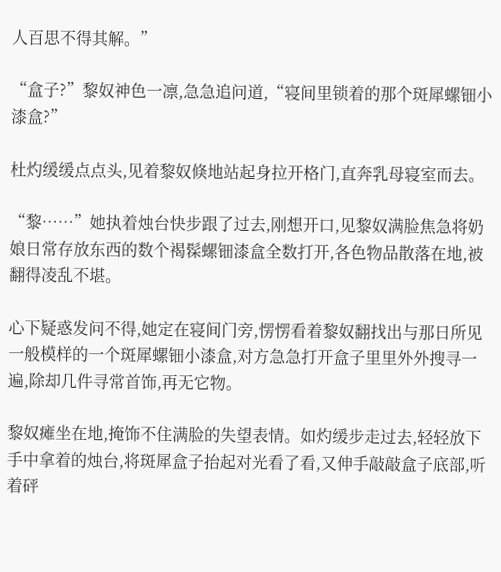人百思不得其解。”

“盒子?”黎奴神色一凛,急急追问道,“寝间里锁着的那个斑犀螺钿小漆盒?”

杜灼缓缓点点头,见着黎奴倏地站起身拉开格门,直奔乳母寝室而去。

“黎……”她执着烛台快步跟了过去,刚想开口,见黎奴满脸焦急将奶娘日常存放东西的数个褐髹螺钿漆盒全数打开,各色物品散落在地,被翻得凌乱不堪。

心下疑惑发问不得,她定在寝间门旁,愣愣看着黎奴翻找出与那日所见一般模样的一个斑犀螺钿小漆盒,对方急急打开盒子里里外外搜寻一遍,除却几件寻常首饰,再无它物。

黎奴瘫坐在地,掩饰不住满脸的失望表情。如灼缓步走过去,轻轻放下手中拿着的烛台,将斑犀盒子抬起对光看了看,又伸手敲敲盒子底部,听着砰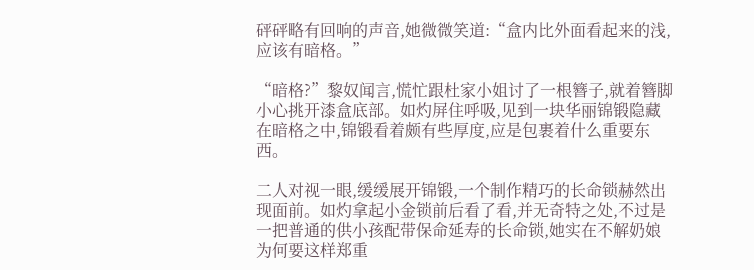砰砰略有回响的声音,她微微笑道:“盒内比外面看起来的浅,应该有暗格。”

“暗格?”黎奴闻言,慌忙跟杜家小姐讨了一根簪子,就着簪脚小心挑开漆盒底部。如灼屏住呼吸,见到一块华丽锦锻隐藏在暗格之中,锦锻看着颇有些厚度,应是包裹着什么重要东西。

二人对视一眼,缓缓展开锦锻,一个制作精巧的长命锁赫然出现面前。如灼拿起小金锁前后看了看,并无奇特之处,不过是一把普通的供小孩配带保命延寿的长命锁,她实在不解奶娘为何要这样郑重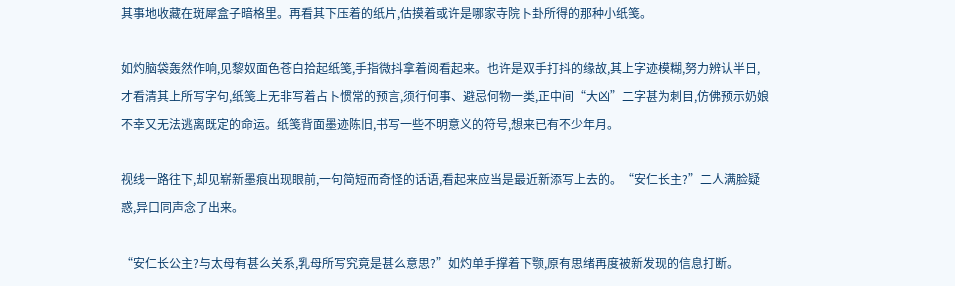其事地收藏在斑犀盒子暗格里。再看其下压着的纸片,估摸着或许是哪家寺院卜卦所得的那种小纸笺。

如灼脑袋轰然作响,见黎奴面色苍白拾起纸笺,手指微抖拿着阅看起来。也许是双手打抖的缘故,其上字迹模糊,努力辨认半日,才看清其上所写字句,纸笺上无非写着占卜惯常的预言,须行何事、避忌何物一类,正中间“大凶”二字甚为刺目,仿佛预示奶娘不幸又无法逃离既定的命运。纸笺背面墨迹陈旧,书写一些不明意义的符号,想来已有不少年月。

视线一路往下,却见崭新墨痕出现眼前,一句简短而奇怪的话语,看起来应当是最近新添写上去的。“安仁长主?”二人满脸疑惑,异口同声念了出来。

“安仁长公主?与太母有甚么关系,乳母所写究竟是甚么意思?”如灼单手撑着下颚,原有思绪再度被新发现的信息打断。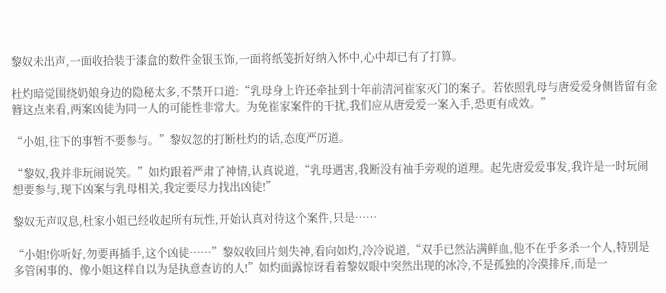黎奴未出声,一面收拾装于漆盒的数件金银玉饰,一面将纸笺折好纳入怀中,心中却已有了打算。

杜灼暗觉围绕奶娘身边的隐秘太多,不禁开口道:“乳母身上许还牵扯到十年前清河崔家灭门的案子。若依照乳母与唐爱爱身侧皆留有金簪这点来看,两案凶徒为同一人的可能性非常大。为免崔家案件的干扰,我们应从唐爱爱一案入手,恐更有成效。”

“小姐,往下的事暂不要参与。”黎奴忽的打断杜灼的话,态度严厉道。

“黎奴,我并非玩闹说笑。”如灼跟着严肃了神情,认真说道,“乳母遇害,我断没有袖手旁观的道理。起先唐爱爱事发,我许是一时玩闹想要参与,现下凶案与乳母相关,我定要尽力找出凶徒!”

黎奴无声叹息,杜家小姐已经收起所有玩性,开始认真对待这个案件,只是……

“小姐!你听好,勿要再插手,这个凶徒……”黎奴收回片刻失神,看向如灼,冷冷说道,“双手已然沾满鲜血,他不在乎多杀一个人,特别是多管闲事的、像小姐这样自以为是执意查访的人!”如灼面露惊讶看着黎奴眼中突然出现的冰冷,不是孤独的冷漠排斥,而是一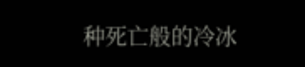种死亡般的冷冰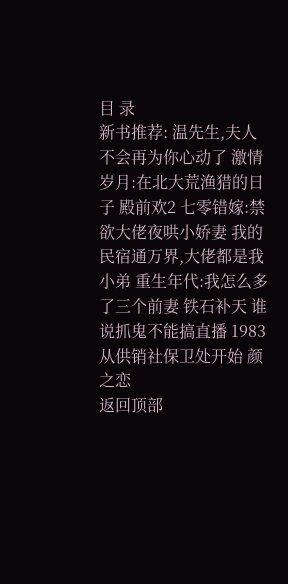目 录
新书推荐: 温先生,夫人不会再为你心动了 激情岁月:在北大荒渔猎的日子 殿前欢2 七零错嫁:禁欲大佬夜哄小娇妻 我的民宿通万界,大佬都是我小弟 重生年代:我怎么多了三个前妻 铁石补天 谁说抓鬼不能搞直播 1983从供销社保卫处开始 颜之恋
返回顶部